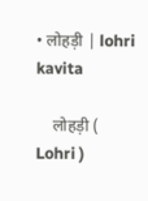• लोहड़ी | lohri kavita

    लोहड़ी ( Lohri )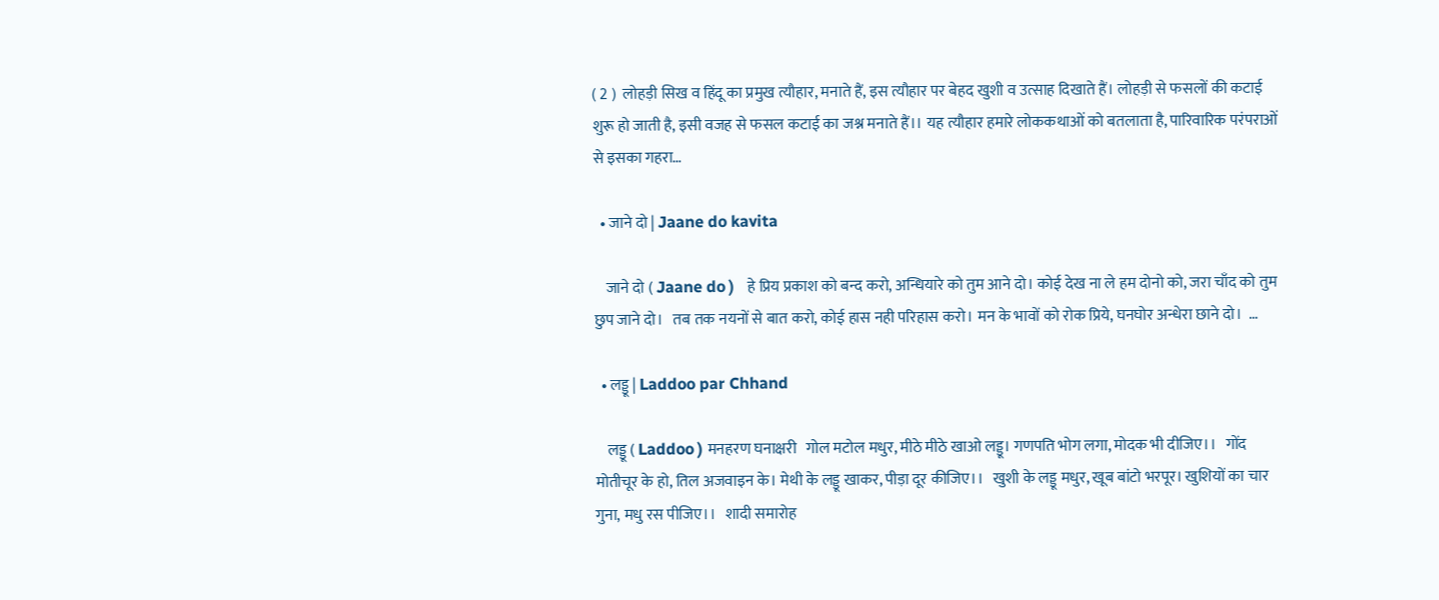( 2 )  लोहड़ी सिख व हिंदू का प्रमुख त्यौहार, मनाते हैं, इस त्यौहार पर बेहद खुशी व उत्साह दिखाते हैं। लोहड़ी से फसलों की कटाई शुरू हो जाती है, इसी वजह से फसल कटाई का जश्न मनाते हैं।। यह त्यौहार हमारे लोककथाओं को बतलाता है, पारिवारिक परंपराओं से इसका गहरा…

  • जाने दो | Jaane do kavita

    जाने दो ( Jaane do )   हे प्रिय प्रकाश को बन्द करो, अन्धियारे को तुम आने दो। कोई देख ना ले हम दोनो को, जरा चाँद को तुम छुप जाने दो।   तब तक नयनों से बात करो, कोई हास नही परिहास करो। मन के भावों को रोक प्रिये, घनघोर अन्धेरा छाने दो।  …

  • लड्डू | Laddoo par Chhand

    लड्डू ( Laddoo ) मनहरण घनाक्षरी   गोल मटोल मधुर, मीठे मीठे खाओ लड्डू। गणपति भोग लगा, मोदक भी दीजिए।।   गोंद मोतीचूर के हो, तिल अजवाइन के। मेथी के लड्डू खाकर, पीड़ा दूर कीजिए।।   खुशी के लड्डू मधुर, खूब बांटो भरपूर। खुशियों का चार गुना, मधु रस पीजिए।।   शादी समारोह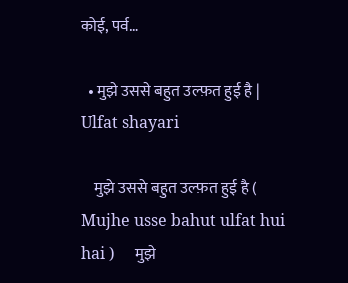कोई, पर्व…

  • मुझे उससे बहुत उल्फ़त हुई है | Ulfat shayari

    मुझे उससे बहुत उल्फ़त हुई है ( Mujhe usse bahut ulfat hui hai )     मुझे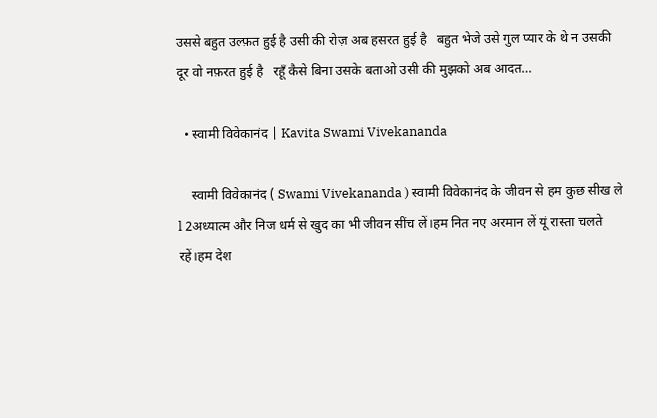उससे बहुत उल्फ़त हुई है उसी की रोज़ अब हसरत हुई है   बहुत भेजे उसे गुल प्यार के थे न उसकी दूर वो नफ़रत हुई है   रहूँ कैसे बिना उसके बताओ उसी की मुझको अब आदत…

  • स्वामी विवेकानंद | Kavita Swami Vivekananda

    स्वामी विवेकानंद ( Swami Vivekananda ) स्वामी विवेकानंद के जीवन से हम कुछ सीख ले l 2अध्यात्म और निज धर्म से खुद का भी जीवन सींच लें।हम नित नए अरमान लें यूं रास्ता चलते रहें।हम देश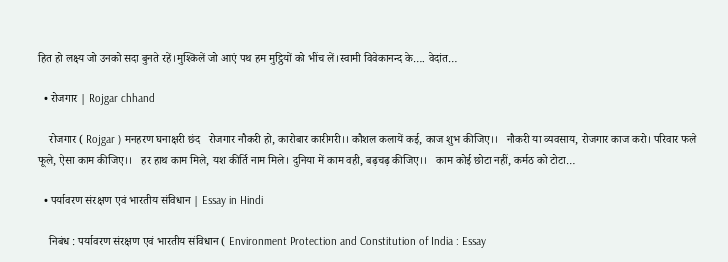हित हो लक्ष्य जो उनको सदा बुनते रहें।मुश्किलें जो आएं पथ हम मुट्ठियों को भींच लें।स्वामी विवेकानन्द के…. वेदांत…

  • रोजगार | Rojgar chhand

    रोजगार ( Rojgar ) मनहरण घनाक्षरी छंद   रोजगार नौकरी हो, कारोबार कारीगरी।। कौशल कलायें कई, काज शुभ कीजिए।।   नौकरी या व्यवसाय, रोजगार काज करो। परिवार फले फूले, ऐसा काम कीजिए।।   हर हाथ काम मिले, यश कीर्ति नाम मिले। दुनिया में काम वही, बढ़चढ़ कीजिए।।   काम कोई छोटा नहीं, कर्मठ को टोटा…

  • पर्यावरण संरक्षण एवं भारतीय संविधान | Essay in Hindi

    निबंध : पर्यावरण संरक्षण एवं भारतीय संविधान ( Environment Protection and Constitution of India : Essay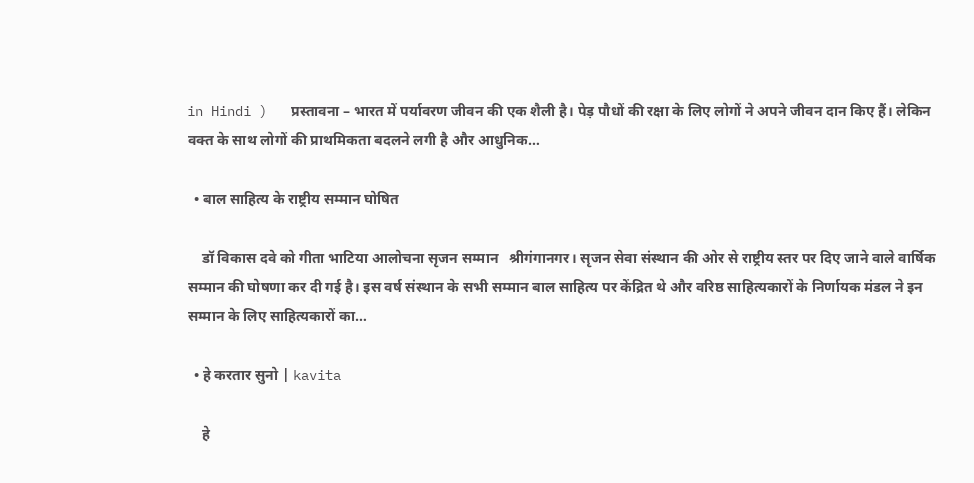in Hindi )   प्रस्तावना – भारत में पर्यावरण जीवन की एक शैली है। पेड़ पौधों की रक्षा के लिए लोगों ने अपने जीवन दान किए हैं। लेकिन वक्त के साथ लोगों की प्राथमिकता बदलने लगी है और आधुनिक…

  • बाल साहित्य के राष्ट्रीय सम्मान घोषित

    डॉ विकास दवे को गीता भाटिया आलोचना सृजन सम्मान   श्रीगंगानगर। सृजन सेवा संस्थान की ओर से राष्ट्रीय स्तर पर दिए जाने वाले वार्षिक सम्मान की घोषणा कर दी गई है। इस वर्ष संस्थान के सभी सम्मान बाल साहित्य पर केंद्रित थे और वरिष्ठ साहित्यकारों के निर्णायक मंडल ने इन सम्मान के लिए साहित्यकारों का…

  • हे करतार सुनो | kavita

    हे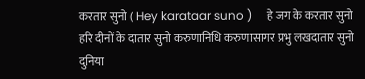करतार सुनो ( Hey karataar suno )     हे जग के करतार सुनो हरि दीनों के दातार सुनो करुणानिधि करुणासागर प्रभु लखदातार सुनो   दुनिया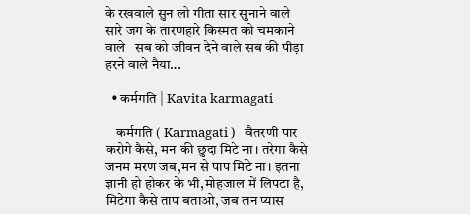के रखवाले सुन लो गीता सार सुनाने वाले सारे जग के तारणहारे किस्मत को चमकाने वाले   सब को जीवन देने वाले सब की पीड़ा हरने वाले नैया…

  • कर्मगति | Kavita karmagati

    कर्मगति ( Karmagati )   वैतरणी पार करोगे कैसे, मन की छुदा मिटे ना। तरेगा कैसे जनम मरण जब,मन से पाप मिटे ना। इतना ज्ञानी हो होकर के भी,मोहजाल में लिपटा है, मिटेगा कैसे ताप बताओ, जब तन प्यास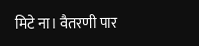मिटे ना। वैतरणी पार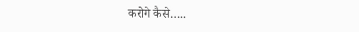करोगे कैसे…..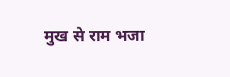मुख से राम भजा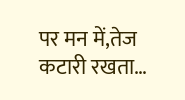पर मन में,तेज कटारी रखता…